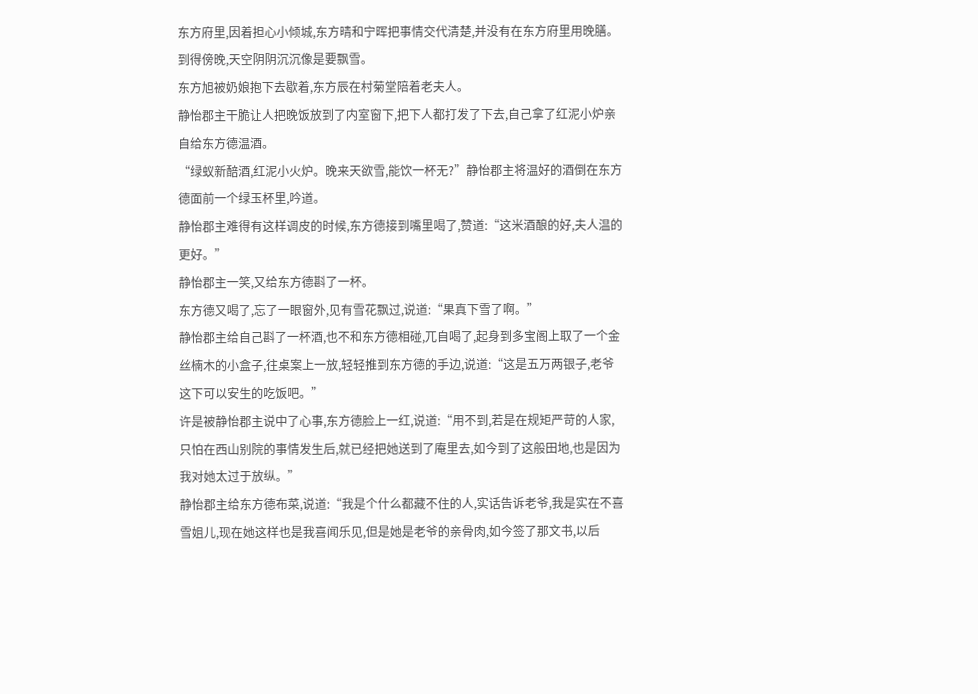东方府里,因着担心小倾城,东方晴和宁晖把事情交代清楚,并没有在东方府里用晚膳。
到得傍晚,天空阴阴沉沉像是要飘雪。
东方旭被奶娘抱下去歇着,东方辰在村菊堂陪着老夫人。
静怡郡主干脆让人把晚饭放到了内室窗下,把下人都打发了下去,自己拿了红泥小炉亲自给东方德温酒。
“绿蚁新醅酒,红泥小火炉。晚来天欲雪,能饮一杯无?”静怡郡主将温好的酒倒在东方德面前一个绿玉杯里,吟道。
静怡郡主难得有这样调皮的时候,东方德接到嘴里喝了,赞道:“这米酒酿的好,夫人温的更好。”
静怡郡主一笑,又给东方德斟了一杯。
东方德又喝了,忘了一眼窗外,见有雪花飘过,说道:“果真下雪了啊。”
静怡郡主给自己斟了一杯酒,也不和东方德相碰,兀自喝了,起身到多宝阁上取了一个金丝楠木的小盒子,往桌案上一放,轻轻推到东方德的手边,说道:“这是五万两银子,老爷这下可以安生的吃饭吧。”
许是被静怡郡主说中了心事,东方德脸上一红,说道:“用不到,若是在规矩严苛的人家,只怕在西山别院的事情发生后,就已经把她送到了庵里去,如今到了这般田地,也是因为我对她太过于放纵。”
静怡郡主给东方德布菜,说道:“我是个什么都藏不住的人,实话告诉老爷,我是实在不喜雪姐儿,现在她这样也是我喜闻乐见,但是她是老爷的亲骨肉,如今签了那文书,以后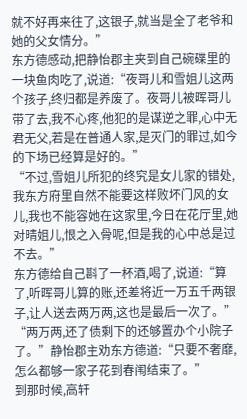就不好再来往了,这银子,就当是全了老爷和她的父女情分。”
东方德感动,把静怡郡主夹到自己碗碟里的一块鱼肉吃了,说道:“夜哥儿和雪姐儿这两个孩子,终归都是养废了。夜哥儿被晖哥儿带了去,我不心疼,他犯的是谋逆之罪,心中无君无父,若是在普通人家,是灭门的罪过,如今的下场已经算是好的。”
“不过,雪姐儿所犯的终究是女儿家的错处,我东方府里自然不能要这样败坏门风的女儿,我也不能容她在这家里,今日在花厅里,她对晴姐儿,恨之入骨呢,但是我的心中总是过不去。”
东方德给自己斟了一杯酒,喝了,说道:“算了,听晖哥儿算的账,还差将近一万五千两银子,让人送去两万两,这也是最后一次了。”
“两万两,还了债剩下的还够置办个小院子了。”静怡郡主劝东方德道:“只要不奢靡,怎么都够一家子花到春闱结束了。”
到那时候,高轩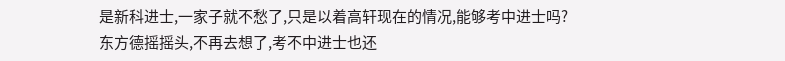是新科进士,一家子就不愁了,只是以着高轩现在的情况,能够考中进士吗?
东方德摇摇头,不再去想了,考不中进士也还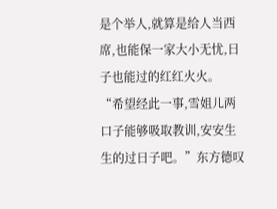是个举人,就算是给人当西席,也能保一家大小无忧,日子也能过的红红火火。
“希望经此一事,雪姐儿两口子能够吸取教训,安安生生的过日子吧。”东方德叹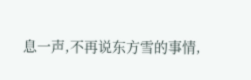息一声,不再说东方雪的事情,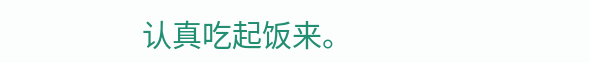认真吃起饭来。